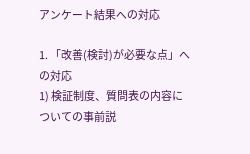アンケート結果への対応

1. 「改善(検討)が必要な点」への対応
1) 検証制度、質問表の内容についての事前説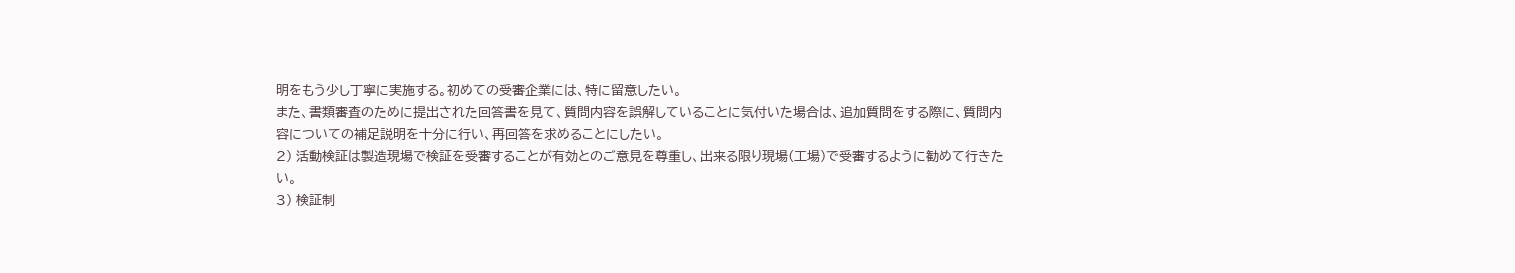明をもう少し丁寧に実施する。初めての受審企業には、特に留意したい。
また、書類審査のために提出された回答書を見て、質問内容を誤解していることに気付いた場合は、追加質問をする際に、質問内容についての補足説明を十分に行い、再回答を求めることにしたい。
2) 活動検証は製造現場で検証を受審することが有効とのご意見を尊重し、出来る限り現場(工場)で受審するように勧めて行きたい。
3) 検証制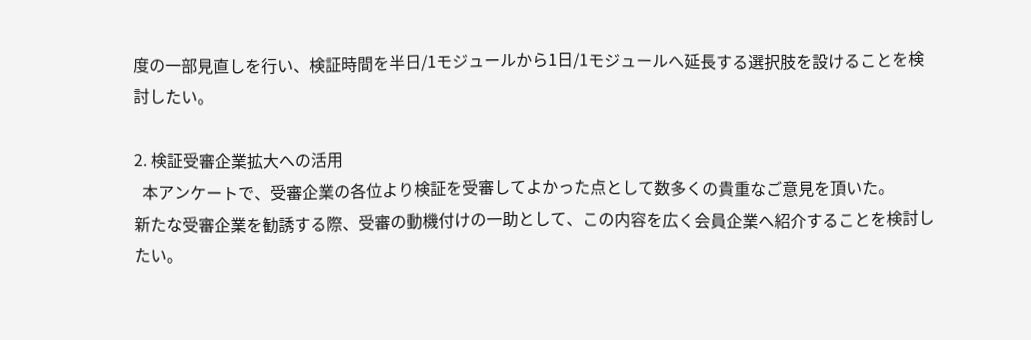度の一部見直しを行い、検証時間を半日/1モジュールから1日/1モジュールへ延長する選択肢を設けることを検討したい。

2. 検証受審企業拡大への活用
  本アンケートで、受審企業の各位より検証を受審してよかった点として数多くの貴重なご意見を頂いた。
新たな受審企業を勧誘する際、受審の動機付けの一助として、この内容を広く会員企業へ紹介することを検討したい。